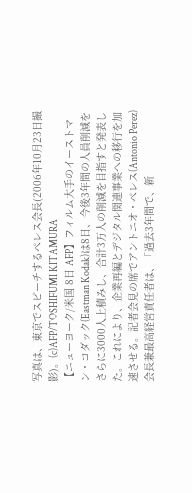写真は、東京でスピーチするペレス会長(2006年10月23日撮影)。(c)AFP/TOSHIFUMI KITAMURA
【ニューヨーク/米国 8日 AFP】フィルム大手のイーストマン・コダック(Eastman Kodak)は8日、今後3年間の人員削減をさらに3000人上積みし、合計3万人の削減を目指すと発表した。これにより、企業再編とデジタル関連事業への移行を加速させる。記者会見の席でアントニオ・ペレス(Antonio Perez)会長兼最高経営責任者は、「過去3年間で、新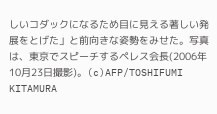しいコダックになるため目に見える著しい発展をとげた」と前向きな姿勢をみせた。写真は、東京でスピーチするペレス会長(2006年10月23日撮影)。(c)AFP/TOSHIFUMI KITAMURA